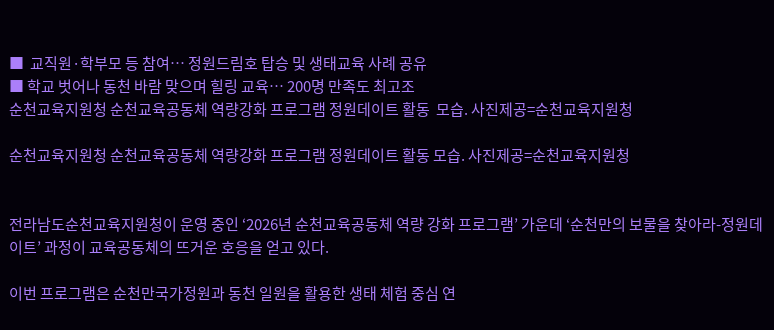■  교직원·학부모 등 참여… 정원드림호 탑승 및 생태교육 사례 공유
■ 학교 벗어나 동천 바람 맞으며 힐링 교육… 200명 만족도 최고조
순천교육지원청 순천교육공동체 역량강화 프로그램 정원데이트 활동  모습. 사진제공=순천교육지원청

순천교육지원청 순천교육공동체 역량강화 프로그램 정원데이트 활동 모습. 사진제공=순천교육지원청


전라남도순천교육지원청이 운영 중인 ‘2026년 순천교육공동체 역량 강화 프로그램’ 가운데 ‘순천만의 보물을 찾아라-정원데이트’ 과정이 교육공동체의 뜨거운 호응을 얻고 있다.

이번 프로그램은 순천만국가정원과 동천 일원을 활용한 생태 체험 중심 연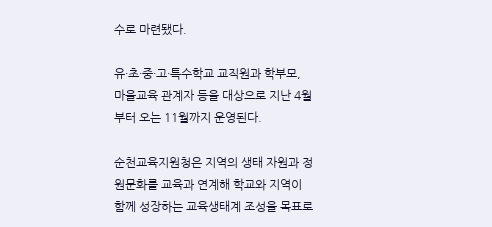수로 마련됐다.

유·초·중·고·특수학교 교직원과 학부모, 마을교육 관계자 등을 대상으로 지난 4월부터 오는 11월까지 운영된다.

순천교육지원청은 지역의 생태 자원과 정원문화를 교육과 연계해 학교와 지역이 함께 성장하는 교육생태계 조성을 목표로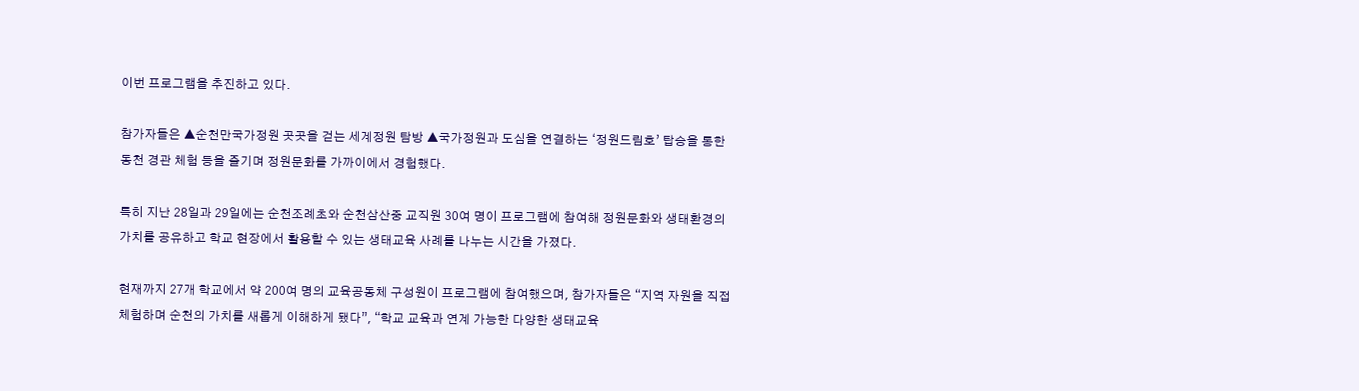이번 프로그램을 추진하고 있다.

참가자들은 ▲순천만국가정원 곳곳을 걷는 세계정원 탐방 ▲국가정원과 도심을 연결하는 ‘정원드림호’ 탑승을 통한 동천 경관 체험 등을 즐기며 정원문화를 가까이에서 경험했다.

특히 지난 28일과 29일에는 순천조례초와 순천삼산중 교직원 30여 명이 프로그램에 참여해 정원문화와 생태환경의 가치를 공유하고 학교 현장에서 활용할 수 있는 생태교육 사례를 나누는 시간을 가졌다.

현재까지 27개 학교에서 약 200여 명의 교육공동체 구성원이 프로그램에 참여했으며, 참가자들은 “지역 자원을 직접 체험하며 순천의 가치를 새롭게 이해하게 됐다”, “학교 교육과 연계 가능한 다양한 생태교육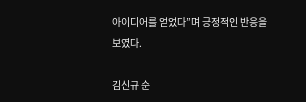아이디어를 얻었다”며 긍정적인 반응을 보였다.

김신규 순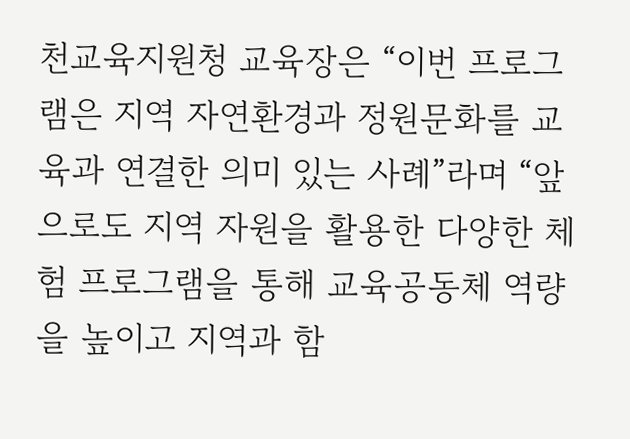천교육지원청 교육장은 “이번 프로그램은 지역 자연환경과 정원문화를 교육과 연결한 의미 있는 사례”라며 “앞으로도 지역 자원을 활용한 다양한 체험 프로그램을 통해 교육공동체 역량을 높이고 지역과 함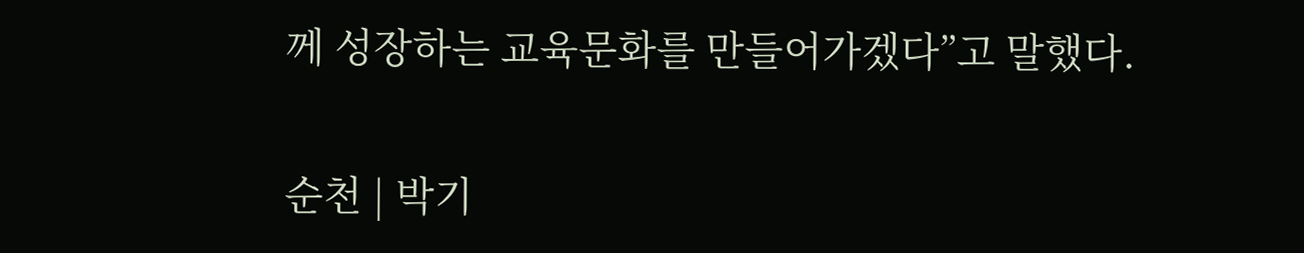께 성장하는 교육문화를 만들어가겠다”고 말했다.

순천 | 박기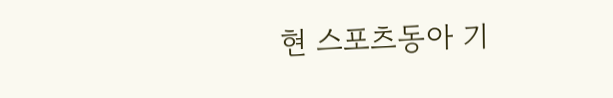현 스포츠동아 기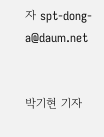자 spt-dong-a@daum.net


박기현 기자